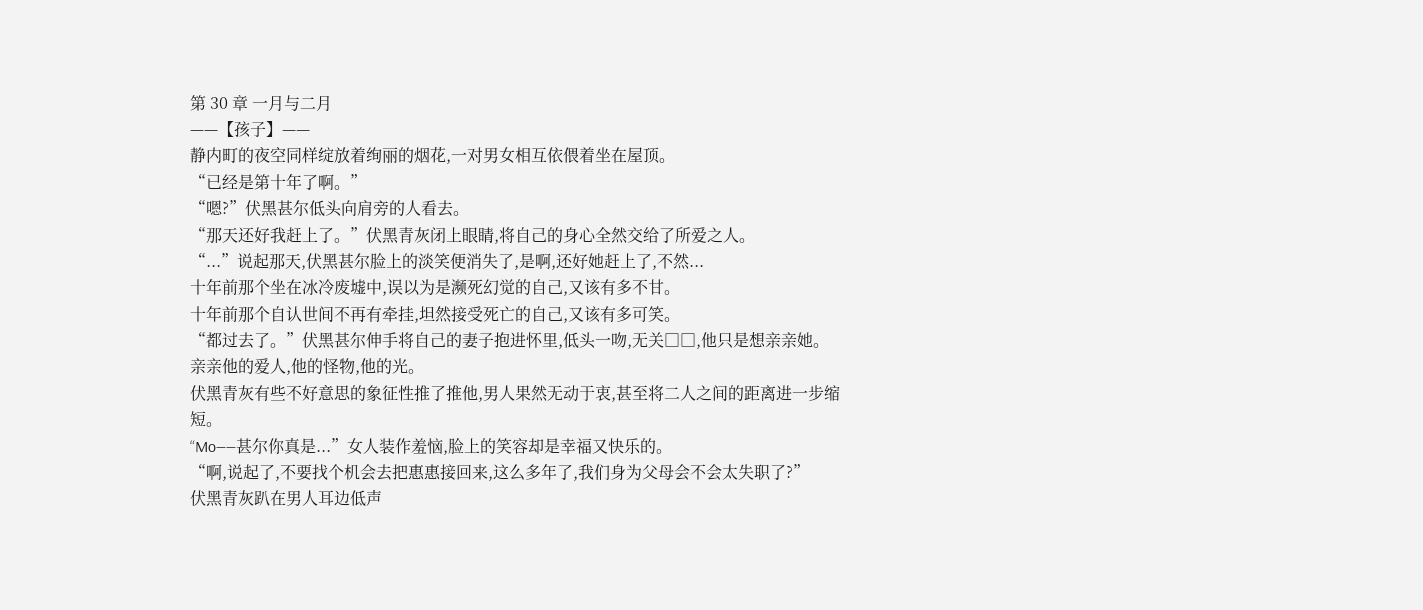第 30 章 一月与二月
——【孩子】——
静内町的夜空同样绽放着绚丽的烟花,一对男女相互依偎着坐在屋顶。
“已经是第十年了啊。”
“嗯?”伏黑甚尔低头向肩旁的人看去。
“那天还好我赶上了。”伏黑青灰闭上眼睛,将自己的身心全然交给了所爱之人。
“...”说起那天,伏黑甚尔脸上的淡笑便消失了,是啊,还好她赶上了,不然...
十年前那个坐在冰冷废墟中,误以为是濒死幻觉的自己,又该有多不甘。
十年前那个自认世间不再有牵挂,坦然接受死亡的自己,又该有多可笑。
“都过去了。”伏黑甚尔伸手将自己的妻子抱进怀里,低头一吻,无关□□,他只是想亲亲她。
亲亲他的爱人,他的怪物,他的光。
伏黑青灰有些不好意思的象征性推了推他,男人果然无动于衷,甚至将二人之间的距离进一步缩短。
“Mo——甚尔你真是...”女人装作羞恼,脸上的笑容却是幸福又快乐的。
“啊,说起了,不要找个机会去把惠惠接回来,这么多年了,我们身为父母会不会太失职了?”
伏黑青灰趴在男人耳边低声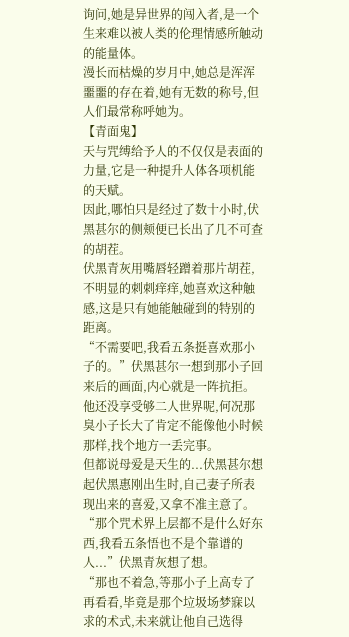询问,她是异世界的闯入者,是一个生来难以被人类的伦理情感所触动的能量体。
漫长而枯燥的岁月中,她总是浑浑噩噩的存在着,她有无数的称号,但人们最常称呼她为。
【青面鬼】
天与咒缚给予人的不仅仅是表面的力量,它是一种提升人体各项机能的天赋。
因此,哪怕只是经过了数十小时,伏黑甚尔的侧颊便已长出了几不可查的胡茬。
伏黑青灰用嘴唇轻蹭着那片胡茬,不明显的刺刺痒痒,她喜欢这种触感,这是只有她能触碰到的特别的距离。
“不需要吧,我看五条挺喜欢那小子的。”伏黑甚尔一想到那小子回来后的画面,内心就是一阵抗拒。
他还没享受够二人世界呢,何况那臭小子长大了肯定不能像他小时候那样,找个地方一丢完事。
但都说母爱是天生的...伏黑甚尔想起伏黑惠刚出生时,自己妻子所表现出来的喜爱,又拿不准主意了。
“那个咒术界上层都不是什么好东西,我看五条悟也不是个靠谱的人...”伏黑青灰想了想。
“那也不着急,等那小子上高专了再看看,毕竟是那个垃圾场梦寐以求的术式,未来就让他自己选得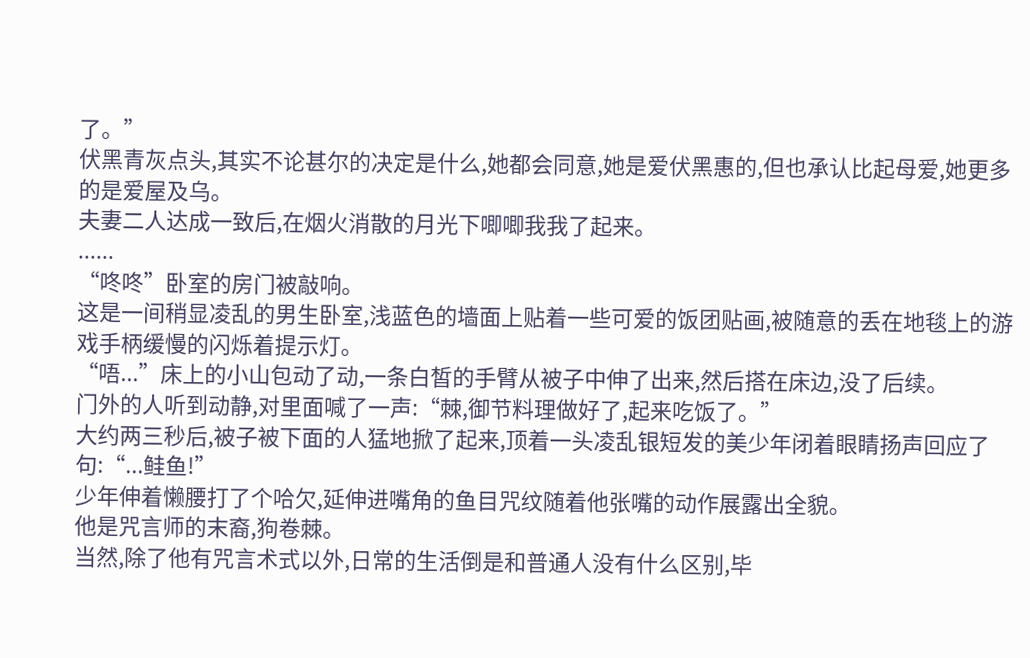了。”
伏黑青灰点头,其实不论甚尔的决定是什么,她都会同意,她是爱伏黑惠的,但也承认比起母爱,她更多的是爱屋及乌。
夫妻二人达成一致后,在烟火消散的月光下唧唧我我了起来。
......
“咚咚”卧室的房门被敲响。
这是一间稍显凌乱的男生卧室,浅蓝色的墙面上贴着一些可爱的饭团贴画,被随意的丢在地毯上的游戏手柄缓慢的闪烁着提示灯。
“唔...”床上的小山包动了动,一条白皙的手臂从被子中伸了出来,然后搭在床边,没了后续。
门外的人听到动静,对里面喊了一声:“棘,御节料理做好了,起来吃饭了。”
大约两三秒后,被子被下面的人猛地掀了起来,顶着一头凌乱银短发的美少年闭着眼睛扬声回应了句:“...鲑鱼!”
少年伸着懒腰打了个哈欠,延伸进嘴角的鱼目咒纹随着他张嘴的动作展露出全貌。
他是咒言师的末裔,狗卷棘。
当然,除了他有咒言术式以外,日常的生活倒是和普通人没有什么区别,毕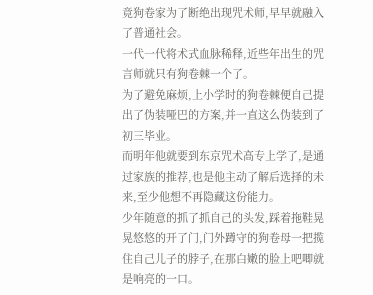竟狗卷家为了断绝出现咒术师,早早就融入了普通社会。
一代一代将术式血脉稀释,近些年出生的咒言师就只有狗卷棘一个了。
为了避免麻烦,上小学时的狗卷棘便自己提出了伪装哑巴的方案,并一直这么伪装到了初三毕业。
而明年他就要到东京咒术高专上学了,是通过家族的推荐,也是他主动了解后选择的未来,至少他想不再隐藏这份能力。
少年随意的抓了抓自己的头发,踩着拖鞋晃晃悠悠的开了门,门外蹲守的狗卷母一把揽住自己儿子的脖子,在那白嫩的脸上吧唧就是响亮的一口。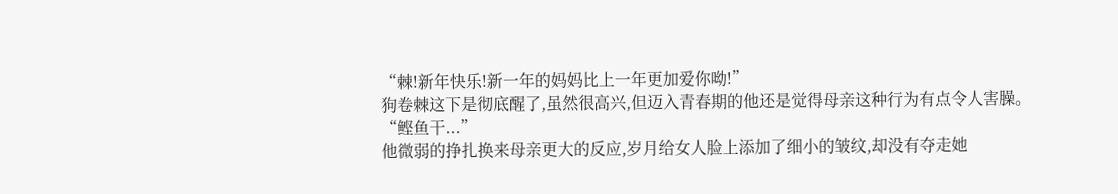“棘!新年快乐!新一年的妈妈比上一年更加爱你呦!”
狗卷棘这下是彻底醒了,虽然很高兴,但迈入青春期的他还是觉得母亲这种行为有点令人害臊。
“鲣鱼干...”
他微弱的挣扎换来母亲更大的反应,岁月给女人脸上添加了细小的皱纹,却没有夺走她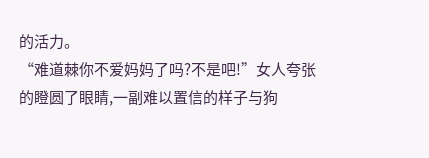的活力。
“难道棘你不爱妈妈了吗?不是吧!”女人夸张的瞪圆了眼睛,一副难以置信的样子与狗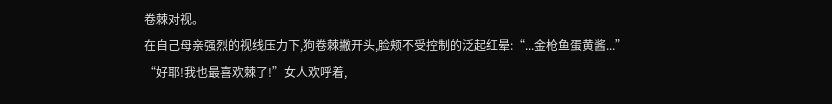卷棘对视。
在自己母亲强烈的视线压力下,狗卷棘撇开头,脸颊不受控制的泛起红晕:“...金枪鱼蛋黄酱...”
“好耶!我也最喜欢棘了!”女人欢呼着,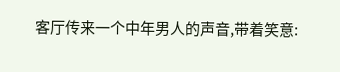客厅传来一个中年男人的声音,带着笑意: